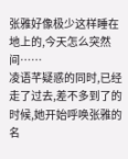张雅好像极少这样睡在地上的,今天怎么突然间……
凌语芊疑惑的同时,已经走了过去,差不多到了的时候,她开始呼唤张雅的名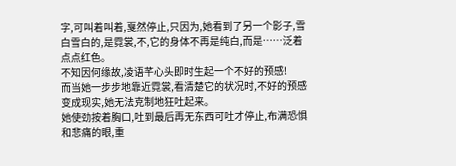字,可叫着叫着,戛然停止,只因为,她看到了另一个影子,雪白雪白的,是霓裳,不,它的身体不再是纯白,而是……泛着点点红色。
不知因何缘故,凌语芊心头即时生起一个不好的预感!
而当她一步步地靠近霓裳,看清楚它的状况时,不好的预感变成现实,她无法克制地狂吐起来。
她使劲按着胸口,吐到最后再无东西可吐才停止,布满恐惧和悲痛的眼,重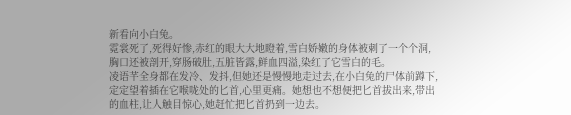新看向小白兔。
霓裳死了,死得好惨,赤红的眼大大地瞪着,雪白娇嫩的身体被刺了一个个洞,胸口还被剖开,穿肠破肚,五脏皆露,鲜血四溢,染红了它雪白的毛。
凌语芊全身都在发冷、发抖,但她还是慢慢地走过去,在小白兔的尸体前蹲下,定定望着插在它喉咙处的匕首,心里更痛。她想也不想便把匕首拔出来,带出的血柱,让人触目惊心,她赶忙把匕首扔到一边去。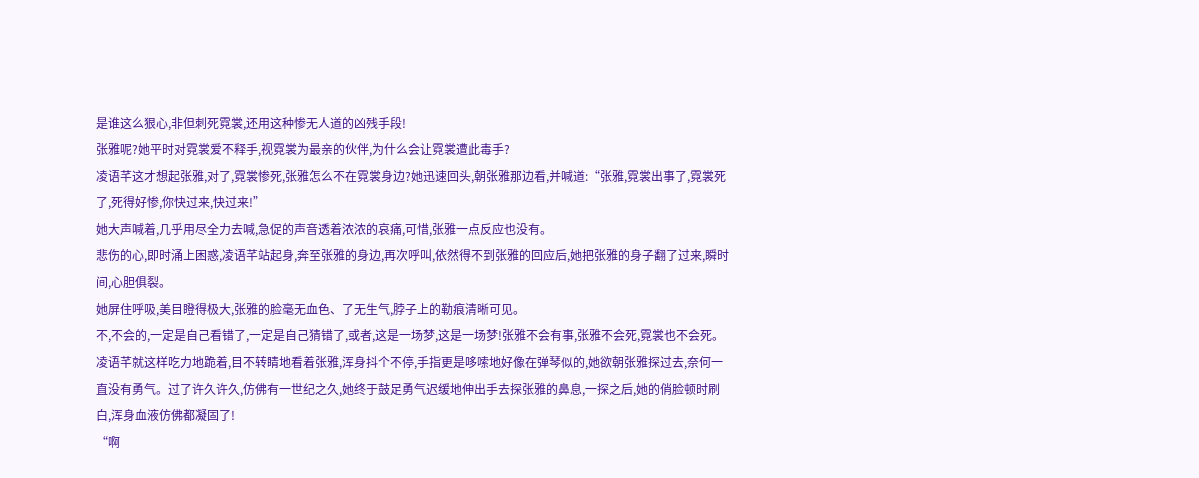是谁这么狠心,非但刺死霓裳,还用这种惨无人道的凶残手段!
张雅呢?她平时对霓裳爱不释手,视霓裳为最亲的伙伴,为什么会让霓裳遭此毒手?
凌语芊这才想起张雅,对了,霓裳惨死,张雅怎么不在霓裳身边?她迅速回头,朝张雅那边看,并喊道:“张雅,霓裳出事了,霓裳死了,死得好惨,你快过来,快过来!”
她大声喊着,几乎用尽全力去喊,急促的声音透着浓浓的哀痛,可惜,张雅一点反应也没有。
悲伤的心,即时涌上困惑,凌语芊站起身,奔至张雅的身边,再次呼叫,依然得不到张雅的回应后,她把张雅的身子翻了过来,瞬时间,心胆俱裂。
她屏住呼吸,美目瞪得极大,张雅的脸毫无血色、了无生气,脖子上的勒痕清晰可见。
不,不会的,一定是自己看错了,一定是自己猜错了,或者,这是一场梦,这是一场梦!张雅不会有事,张雅不会死,霓裳也不会死。
凌语芊就这样吃力地跪着,目不转睛地看着张雅,浑身抖个不停,手指更是哆嗦地好像在弹琴似的,她欲朝张雅探过去,奈何一直没有勇气。过了许久许久,仿佛有一世纪之久,她终于鼓足勇气迟缓地伸出手去探张雅的鼻息,一探之后,她的俏脸顿时刷白,浑身血液仿佛都凝固了!
“啊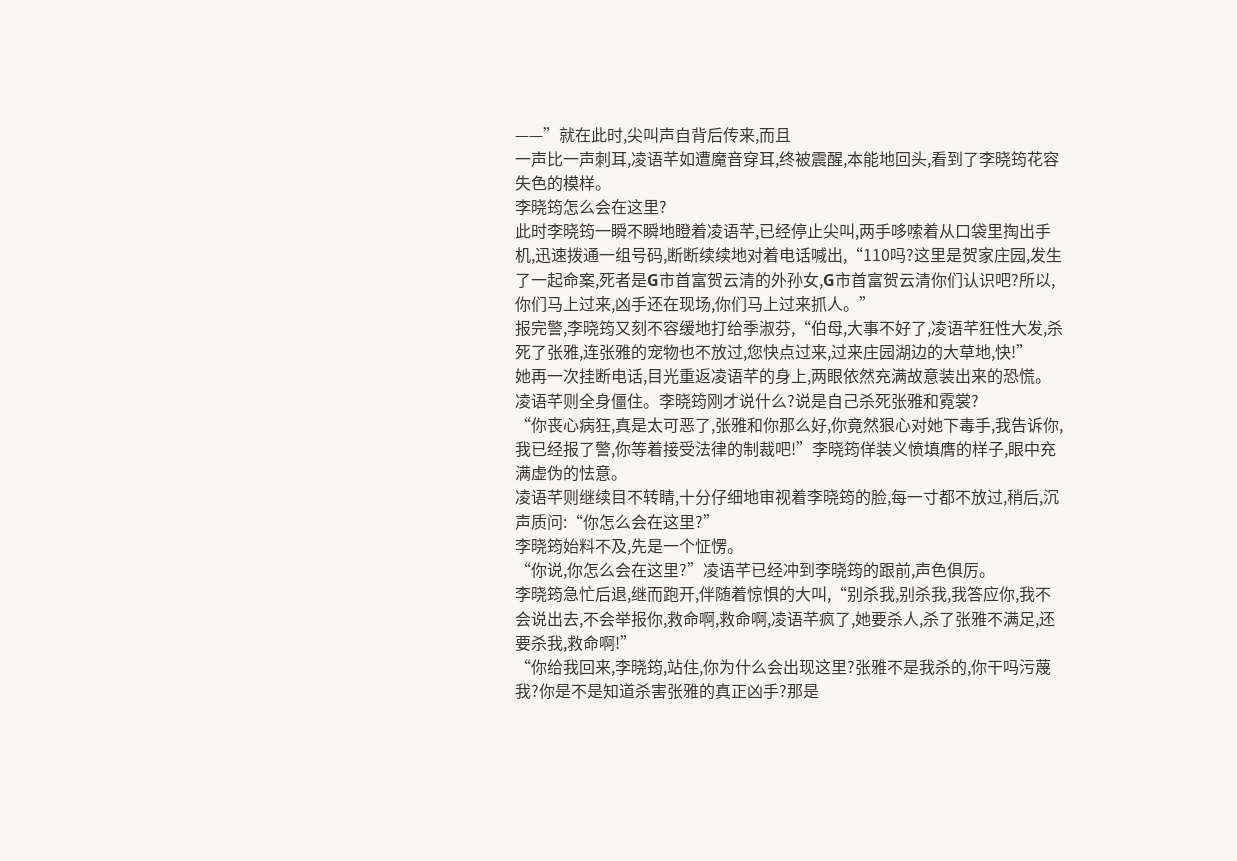——”就在此时,尖叫声自背后传来,而且
一声比一声刺耳,凌语芊如遭魔音穿耳,终被震醒,本能地回头,看到了李晓筠花容失色的模样。
李晓筠怎么会在这里?
此时李晓筠一瞬不瞬地瞪着凌语芊,已经停止尖叫,两手哆嗦着从口袋里掏出手机,迅速拨通一组号码,断断续续地对着电话喊出,“110吗?这里是贺家庄园,发生了一起命案,死者是G市首富贺云清的外孙女,G市首富贺云清你们认识吧?所以,你们马上过来,凶手还在现场,你们马上过来抓人。”
报完警,李晓筠又刻不容缓地打给季淑芬,“伯母,大事不好了,凌语芊狂性大发,杀死了张雅,连张雅的宠物也不放过,您快点过来,过来庄园湖边的大草地,快!”
她再一次挂断电话,目光重返凌语芊的身上,两眼依然充满故意装出来的恐慌。
凌语芊则全身僵住。李晓筠刚才说什么?说是自己杀死张雅和霓裳?
“你丧心病狂,真是太可恶了,张雅和你那么好,你竟然狠心对她下毒手,我告诉你,我已经报了警,你等着接受法律的制裁吧!”李晓筠佯装义愤填膺的样子,眼中充满虚伪的怯意。
凌语芊则继续目不转睛,十分仔细地审视着李晓筠的脸,每一寸都不放过,稍后,沉声质问:“你怎么会在这里?”
李晓筠始料不及,先是一个怔愣。
“你说,你怎么会在这里?”凌语芊已经冲到李晓筠的跟前,声色俱厉。
李晓筠急忙后退,继而跑开,伴随着惊惧的大叫,“别杀我,别杀我,我答应你,我不会说出去,不会举报你,救命啊,救命啊,凌语芊疯了,她要杀人,杀了张雅不满足,还要杀我,救命啊!”
“你给我回来,李晓筠,站住,你为什么会出现这里?张雅不是我杀的,你干吗污蔑我?你是不是知道杀害张雅的真正凶手?那是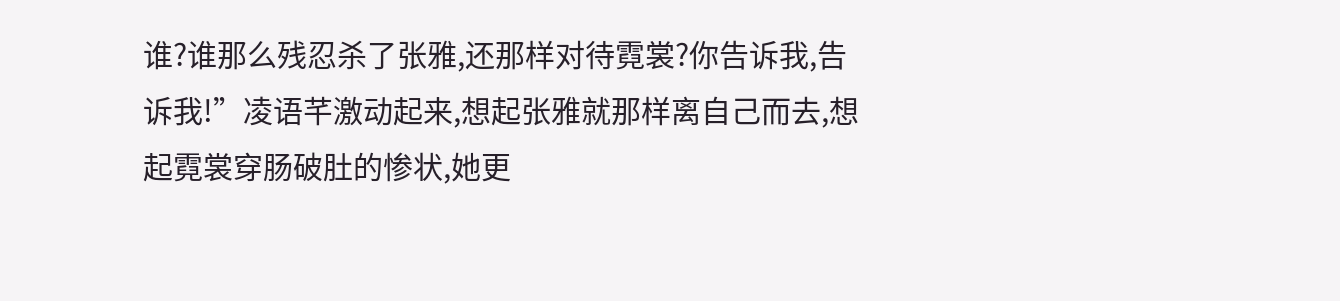谁?谁那么残忍杀了张雅,还那样对待霓裳?你告诉我,告诉我!”凌语芊激动起来,想起张雅就那样离自己而去,想起霓裳穿肠破肚的惨状,她更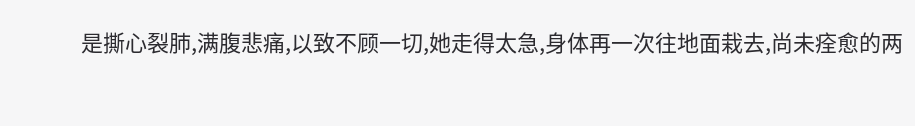是撕心裂肺,满腹悲痛,以致不顾一切,她走得太急,身体再一次往地面栽去,尚未痊愈的两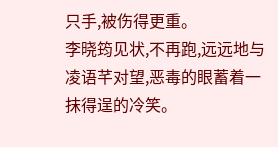只手,被伤得更重。
李晓筠见状,不再跑,远远地与凌语芊对望,恶毒的眼蓄着一抹得逞的冷笑。